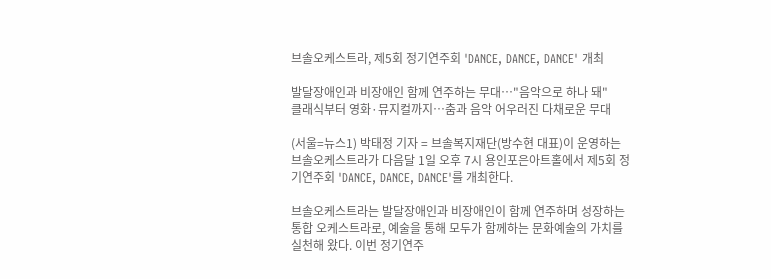브솔오케스트라, 제5회 정기연주회 'DANCE, DANCE, DANCE' 개최

발달장애인과 비장애인 함께 연주하는 무대…"음악으로 하나 돼"
클래식부터 영화·뮤지컬까지…춤과 음악 어우러진 다채로운 무대

(서울=뉴스1) 박태정 기자 = 브솔복지재단(방수현 대표)이 운영하는 브솔오케스트라가 다음달 1일 오후 7시 용인포은아트홀에서 제5회 정기연주회 'DANCE, DANCE, DANCE'를 개최한다.

브솔오케스트라는 발달장애인과 비장애인이 함께 연주하며 성장하는 통합 오케스트라로, 예술을 통해 모두가 함께하는 문화예술의 가치를 실천해 왔다. 이번 정기연주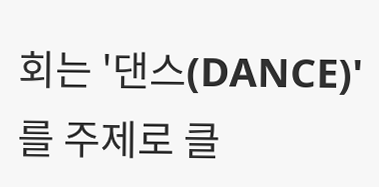회는 '댄스(DANCE)'를 주제로 클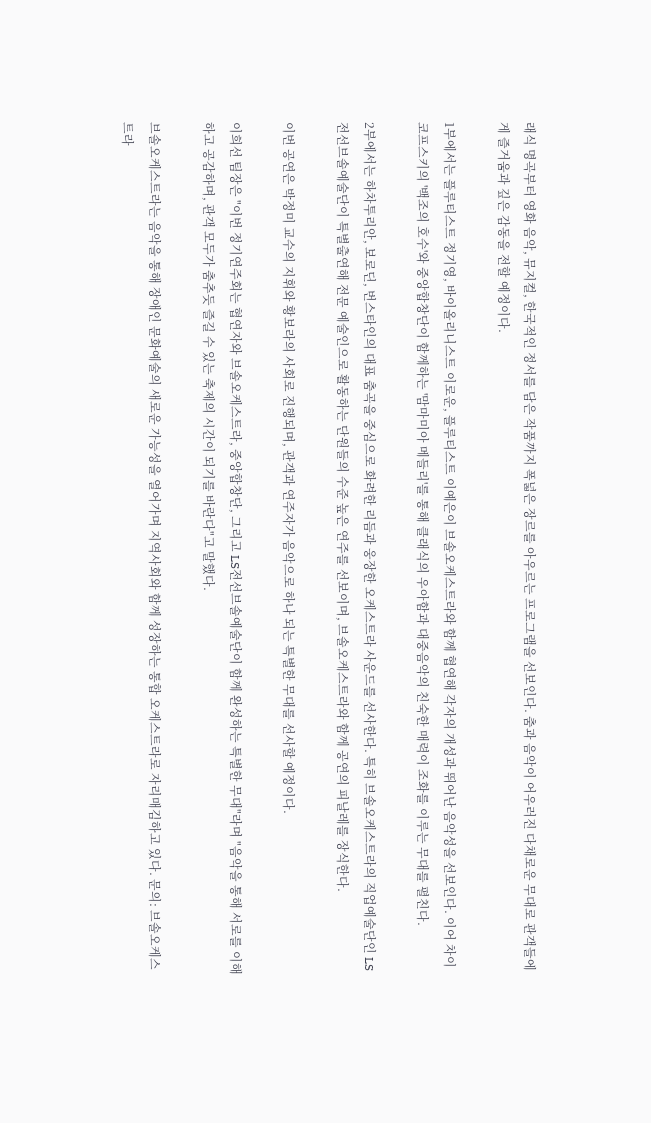래식 명곡부터 영화 음악, 뮤지컬, 한국적인 정서를 담은 작품까지 폭넓은 장르를 아우르는 프로그램을 선보인다. 춤과 음악이 어우러진 다채로운 무대로 관객들에게 즐거움과 깊은 감동을 전할 예정이다.

1부에서는 플루티스트 정기영, 바이올리니스트 이로운, 플루티스트 이예은이 브솔오케스트라와 함께 협연해 각자의 개성과 뛰어난 음악성을 선보인다. 이어 차이코프스키의 '백조의 호수'와 중앙합창단이 함께하는 '맘마미아 메들리'를 통해 클래식의 우아함과 대중음악의 친숙한 매력이 조화를 이루는 무대를 펼친다.

2부에서는 하차투리안, 보로딘, 번스타인의 대표 춤곡을 중심으로 화려한 리듬과 웅장한 오케스트라 사운드를 선사한다. 특히 브솔오케스트라의 직업예술단인 LS전선브솔예술단이 특별출연해 전문 예술인으로 활동하는 단원들의 수준 높은 연주를 선보이며, 브솔오케스트라와 함께 공연의 피날레를 장식한다.

이번 공연은 박정미 교수의 지휘와 황보라의 사회로 진행되며, 관객과 연주자가 음악으로 하나 되는 특별한 무대를 선사할 예정이다.

이희선 팀장은 "이번 정기연주회는 협연자와 브솔오케스트라, 중앙합창단, 그리고 LS전선브솔예술단이 함께 완성하는 특별한 무대"라며 "음악을 통해 서로를 이해하고 공감하며, 관객 모두가 춤추듯 즐길 수 있는 축제의 시간이 되기를 바란다"고 말했다.

브솔오케스트라는 음악을 통해 장애인 문화예술의 새로운 가능성을 열어가며 지역사회와 함께 성장하는 통합 오케스트라로 자리매김하고 있다. 문의: 브솔오케스트라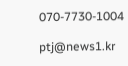070-7730-1004

ptj@news1.kr